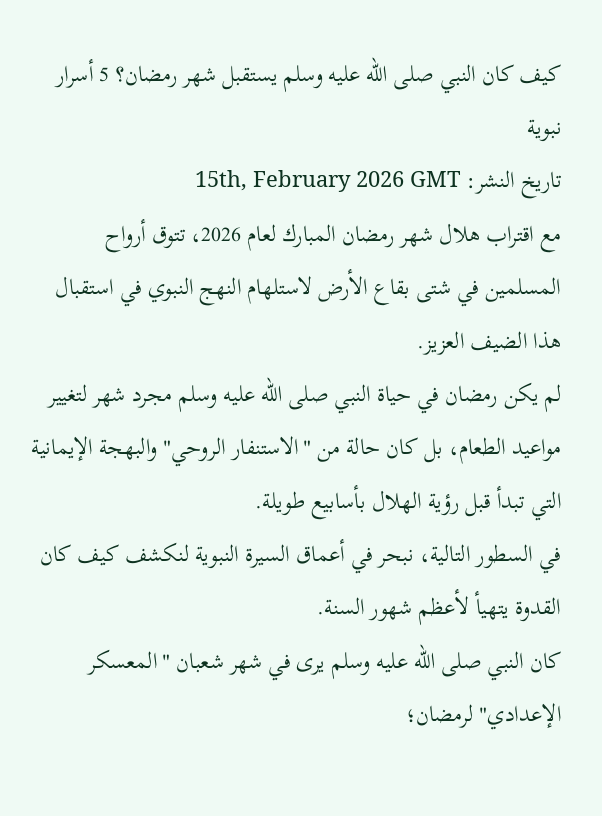كيف كان النبي صلى الله عليه وسلم يستقبل شهر رمضان؟ 5 أسرار نبوية
تاريخ النشر: 15th, February 2026 GMT
مع اقتراب هلال شهر رمضان المبارك لعام 2026، تتوق أرواح المسلمين في شتى بقاع الأرض لاستلهام النهج النبوي في استقبال هذا الضيف العزيز.
لم يكن رمضان في حياة النبي صلى الله عليه وسلم مجرد شهر لتغيير مواعيد الطعام، بل كان حالة من "الاستنفار الروحي" والبهجة الإيمانية التي تبدأ قبل رؤية الهلال بأسابيع طويلة.
في السطور التالية، نبحر في أعماق السيرة النبوية لنكشف كيف كان القدوة يتهيأ لأعظم شهور السنة.
كان النبي صلى الله عليه وسلم يرى في شهر شعبان "المعسكر الإعدادي" لرمضان؛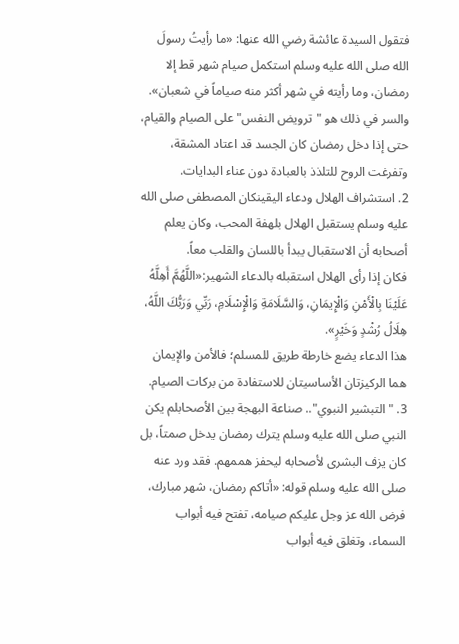فتقول السيدة عائشة رضي الله عنها: «ما رأيتُ رسولَ الله صلى الله عليه وسلم استكمل صيام شهر قط إلا رمضان، وما رأيته في شهر أكثر منه صياماً في شعبان».
والسر في ذلك هو "ترويض النفس" على الصيام والقيام، حتى إذا دخل رمضان كان الجسد قد اعتاد المشقة، وتفرغت الروح للتلذذ بالعبادة دون عناء البدايات.
2. استشراف الهلال ودعاء اليقينكان المصطفى صلى الله عليه وسلم يستقبل الهلال بلهفة المحب، وكان يعلم أصحابه أن الاستقبال يبدأ باللسان والقلب معاً.
فكان إذا رأى الهلال استقبله بالدعاء الشهير:«اللَّهُمَّ أَهِلَّهُ عَلَيْنَا بِالْأَمْنِ وَالْإِيمَانِ، وَالسَّلَامَةِ وَالْإِسْلَامِ، رَبِّي وَرَبُّكَ اللَّهُ، هِلَالُ رُشْدٍ وَخَيْرٍ».
هذا الدعاء يضع خارطة طريق للمسلم؛ فالأمن والإيمان هما الركيزتان الأساسيتان للاستفادة من بركات الصيام.
3. "التبشير النبوي".. صناعة البهجة بين الأصحابلم يكن النبي صلى الله عليه وسلم يترك رمضان يدخل صمتاً، بل كان يزف البشرى لأصحابه ليحفز هممهم. فقد ورد عنه صلى الله عليه وسلم قوله: «أتاكم رمضان، شهر مبارك، فرض الله عز وجل عليكم صيامه، تفتح فيه أبواب السماء، وتغلق فيه أبواب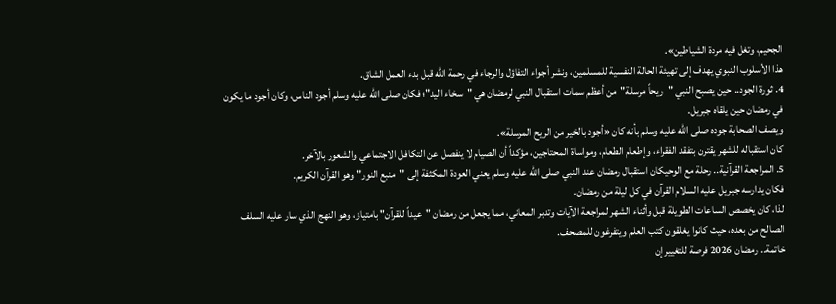الجحيم، وتغل فيه مردة الشياطين».
هذا الأسلوب النبوي يهدف إلى تهيئة الحالة النفسية للمسلمين، ونشر أجواء التفاؤل والرجاء في رحمة الله قبل بدء العمل الشاق.
4. ثورة الجود.. حين يصبح النبي "ريحاً مرسلة"من أعظم سمات استقبال النبي لرمضان هي "سخاء اليد"؛ فكان صلى الله عليه وسلم أجود الناس، وكان أجود ما يكون في رمضان حين يلقاه جبريل.
ويصف الصحابة جوده صلى الله عليه وسلم بأنه كان «أجود بالخير من الريح المرسلة».
كان استقباله للشهر يقترن بتفقد الفقراء، وإطعام الطعام، ومواساة المحتاجين، مؤكداً أن الصيام لا ينفصل عن التكافل الاجتماعي والشعور بالآخر.
5. المراجعة القرآنية.. رحلة مع الوحيكان استقبال رمضان عند النبي صلى الله عليه وسلم يعني العودة المكثفة إلى "منبع النور" وهو القرآن الكريم.
فكان يدارسه جبريل عليه السلام القرآن في كل ليلة من رمضان.
لذا، كان يخصص الساعات الطويلة قبل وأثناء الشهر لمراجعة الآيات وتدبر المعاني، مما يجعل من رمضان "عيداً للقرآن" بامتياز، وهو النهج الذي سار عليه السلف الصالح من بعده، حيث كانوا يغلقون كتب العلم ويتفرغون للمصحف.
خاتمة.. رمضان 2026 فرصة للتغييرإن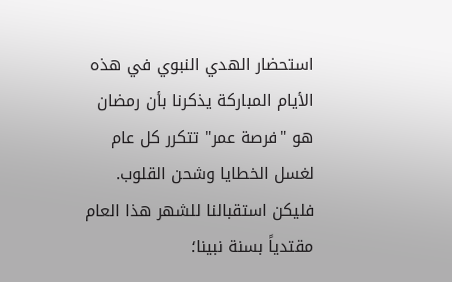استحضار الهدي النبوي في هذه الأيام المباركة يذكرنا بأن رمضان هو "فرصة عمر" تتكرر كل عام لغسل الخطايا وشحن القلوب. فليكن استقبالنا للشهر هذا العام مقتدياً بسنة نبينا؛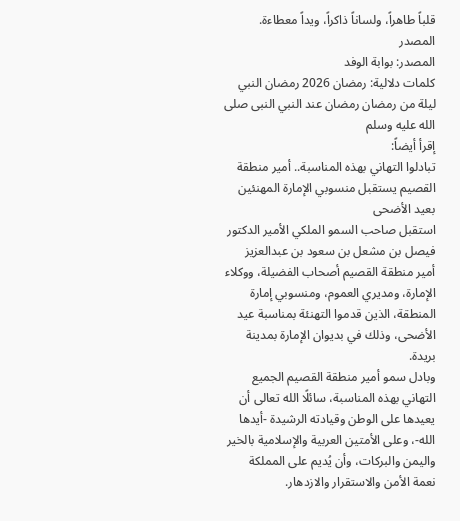قلباً طاهراً، ولساناً ذاكراً، ويداً معطاءة.
المصدر
المصدر: بوابة الوفد
كلمات دلالية: رمضان 2026 رمضان النبي ليلة من رمضان رمضان عند النبي النبی صلى الله عليه وسلم
إقرأ أيضاً:
تبادلوا التهاني بهذه المناسبة.. أمير منطقة القصيم يستقبل منسوبي الإمارة المهنئين بعيد الأضحى
استقبل صاحب السمو الملكي الأمير الدكتور فيصل بن مشعل بن سعود بن عبدالعزيز أمير منطقة القصيم أصحاب الفضيلة، ووكلاء الإمارة، ومديري العموم، ومنسوبي إمارة المنطقة، الذين قدموا التهنئة بمناسبة عيد الأضحى، وذلك في بديوان الإمارة بمدينة بريدة.
وبادل سمو أمير منطقة القصيم الجميع التهاني بهذه المناسبة، سائلًا الله تعالى أن يعيدها على الوطن وقيادته الرشيدة -أيدها الله-، وعلى الأمتين العربية والإسلامية بالخير واليمن والبركات، وأن يُديم على المملكة نعمة الأمن والاستقرار والازدهار.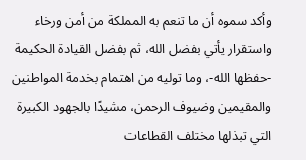وأكد سموه أن ما تنعم به المملكة من أمن ورخاء واستقرار يأتي بفضل الله، ثم بفضل القيادة الحكيمة -حفظها الله-، وما توليه من اهتمام بخدمة المواطنين والمقيمين وضيوف الرحمن، مشيدًا بالجهود الكبيرة التي تبذلها مختلف القطاعات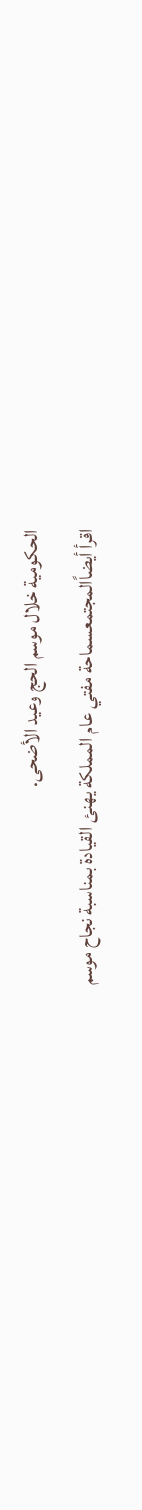الحكومية خلال موسم الحج وعيد الأضحى.
اقرأ أيضاًالمجتمعسماحة مفتي عام المملكة يهنئ القيادة بمناسبة نجاح موسم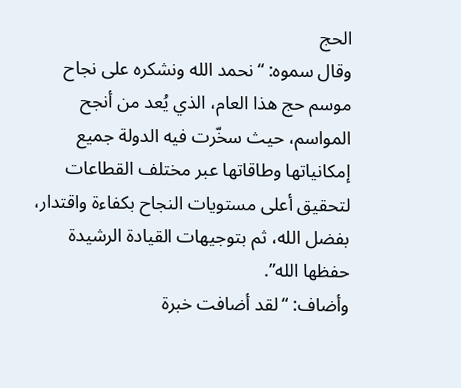الحج
وقال سموه: “نحمد الله ونشكره على نجاح موسم حج هذا العام، الذي يُعد من أنجح المواسم، حيث سخّرت فيه الدولة جميع إمكانياتها وطاقاتها عبر مختلف القطاعات لتحقيق أعلى مستويات النجاح بكفاءة واقتدار، بفضل الله، ثم بتوجيهات القيادة الرشيدة حفظها الله”.
وأضاف: “لقد أضافت خبرة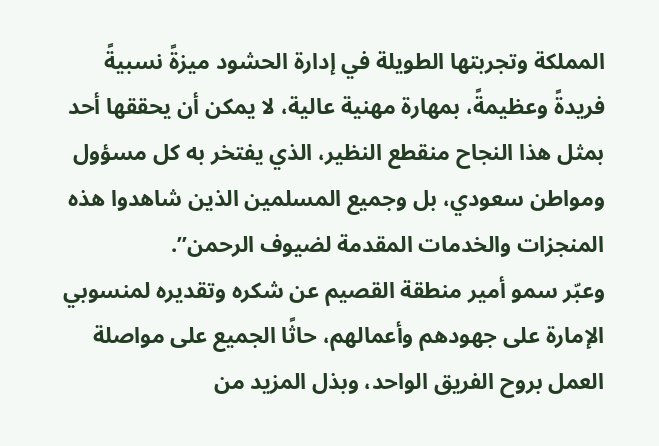المملكة وتجربتها الطويلة في إدارة الحشود ميزةً نسبيةً فريدةً وعظيمةً، بمهارة مهنية عالية، لا يمكن أن يحققها أحد بمثل هذا النجاح منقطع النظير، الذي يفتخر به كل مسؤول ومواطن سعودي، بل وجميع المسلمين الذين شاهدوا هذه المنجزات والخدمات المقدمة لضيوف الرحمن”.
وعبّر سمو أمير منطقة القصيم عن شكره وتقديره لمنسوبي الإمارة على جهودهم وأعمالهم، حاثًا الجميع على مواصلة العمل بروح الفريق الواحد، وبذل المزيد من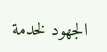الجهود لخدمة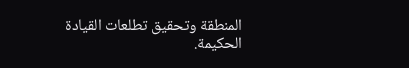المنطقة وتحقيق تطلعات القيادة الحكيمة.